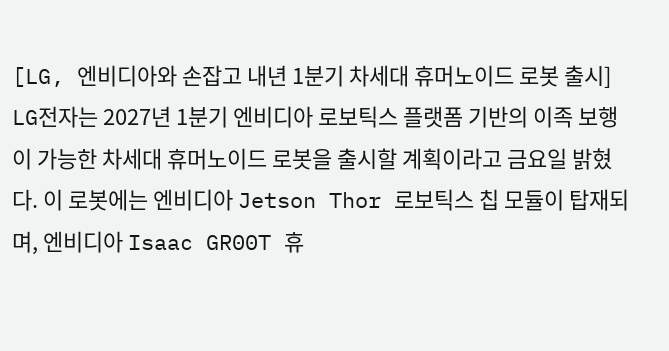[LG, 엔비디아와 손잡고 내년 1분기 차세대 휴머노이드 로봇 출시]
LG전자는 2027년 1분기 엔비디아 로보틱스 플랫폼 기반의 이족 보행이 가능한 차세대 휴머노이드 로봇을 출시할 계획이라고 금요일 밝혔다. 이 로봇에는 엔비디아 Jetson Thor 로보틱스 칩 모듈이 탑재되며, 엔비디아 Isaac GR00T 휴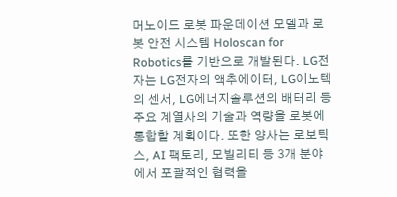머노이드 로봇 파운데이션 모델과 로봇 안전 시스템 Holoscan for Robotics를 기반으로 개발된다. LG전자는 LG전자의 액추에이터, LG이노텍의 센서, LG에너지솔루션의 배터리 등 주요 계열사의 기술과 역량을 로봇에 통합할 계획이다. 또한 양사는 로보틱스, AI 팩토리, 모빌리티 등 3개 분야에서 포괄적인 협력을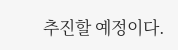추진할 예정이다.